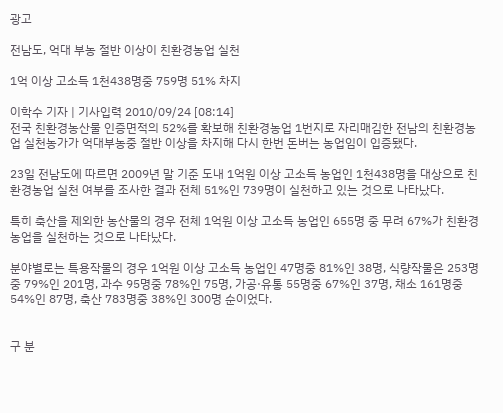광고

전남도, 억대 부농 절반 이상이 친환경농업 실천

1억 이상 고소득 1천438명중 759명 51% 차지

이학수 기자 | 기사입력 2010/09/24 [08:14]
전국 친환경농산물 인증면적의 52%를 확보해 친환경농업 1번지로 자리매김한 전남의 친환경농업 실천농가가 억대부농중 절반 이상을 차지해 다시 한번 돈버는 농업임이 입증됐다.

23일 전남도에 따르면 2009년 말 기준 도내 1억원 이상 고소득 농업인 1천438명을 대상으로 친환경농업 실천 여부를 조사한 결과 전체 51%인 739명이 실천하고 있는 것으로 나타났다.

특히 축산을 제외한 농산물의 경우 전체 1억원 이상 고소득 농업인 655명 중 무려 67%가 친환경농업을 실천하는 것으로 나타났다.

분야별로는 특용작물의 경우 1억원 이상 고소득 농업인 47명중 81%인 38명, 식량작물은 253명중 79%인 201명, 과수 95명중 78%인 75명, 가공·유통 55명중 67%인 37명, 채소 161명중 54%인 87명, 축산 783명중 38%인 300명 순이었다.


구 분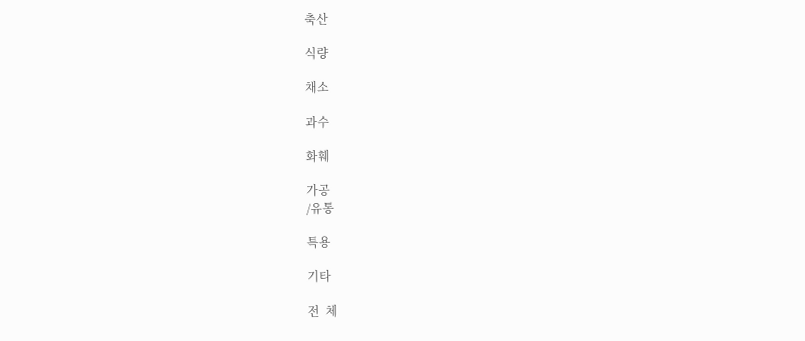축산

식량

채소

과수

화훼

가공
/유통

특용

기타

전  체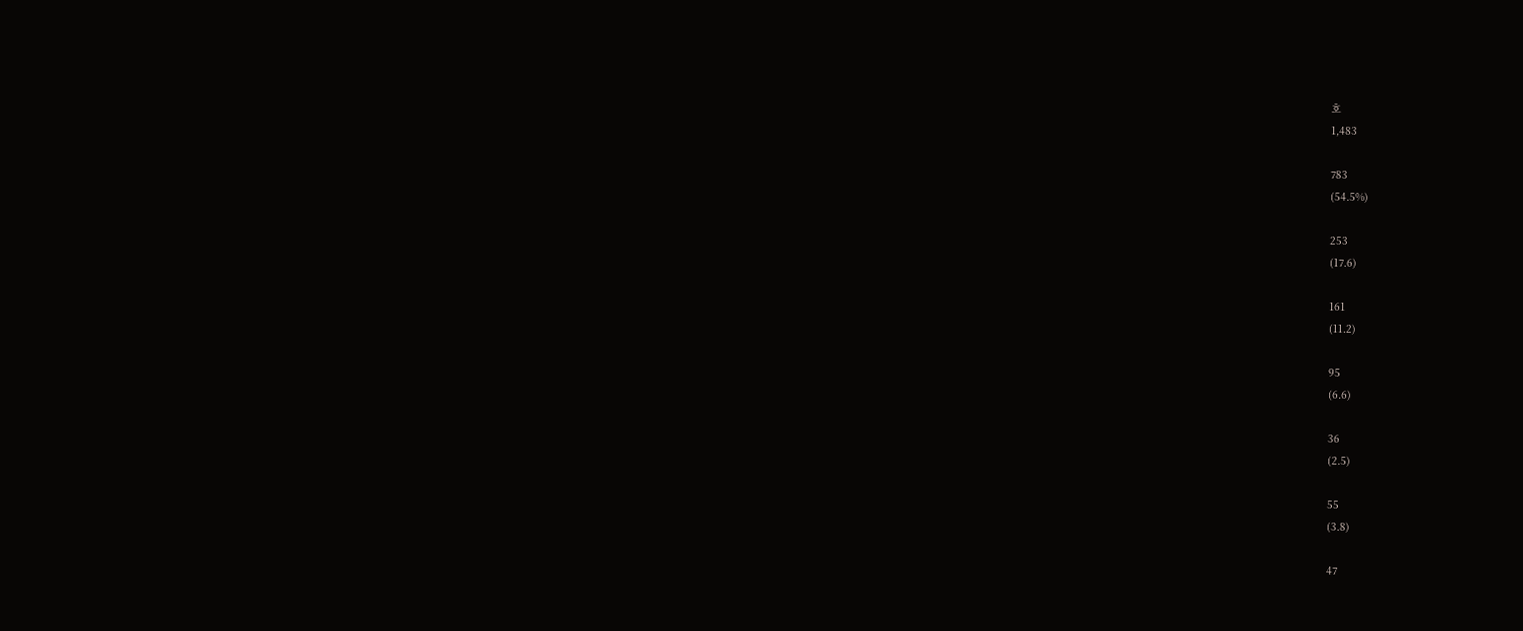호
1,483

783
(54.5%)

253
(17.6)

161
(11.2)

95
(6.6)

36
(2.5)

55
(3.8)

47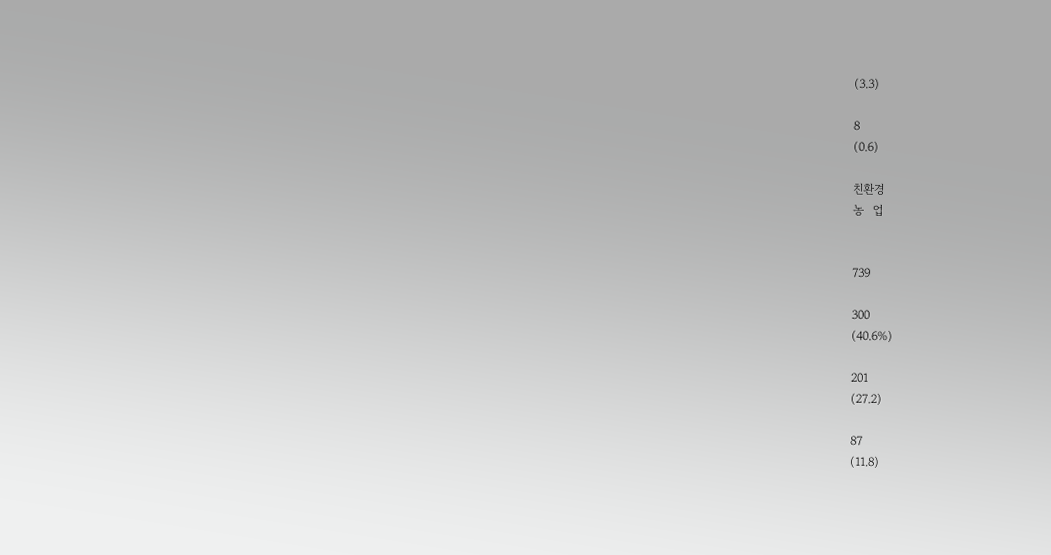(3.3)

8
(0.6)

친환경
농  업


739

300
(40.6%)

201
(27.2)

87
(11.8)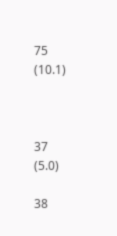75
(10.1)



37
(5.0)

38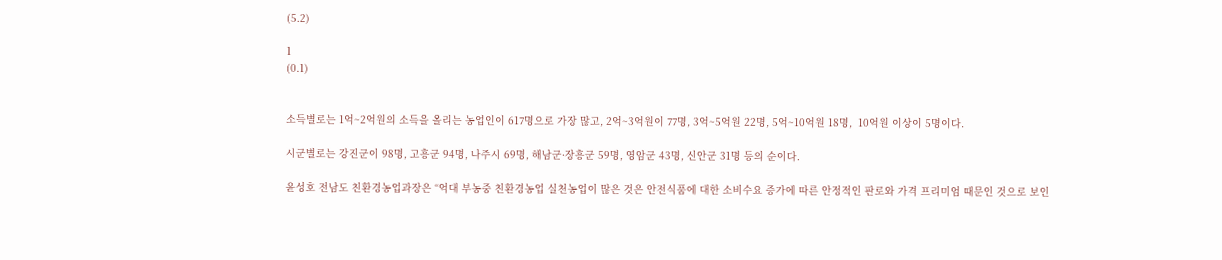(5.2)

1
(0.1)


소득별로는 1억~2억원의 소득을 올리는 농업인이 617명으로 가장 많고, 2억~3억원이 77명, 3억~5억원 22명, 5억~10억원 18명,  10억원 이상이 5명이다.

시군별로는 강진군이 98명, 고흥군 94명, 나주시 69명, 해남군·장흥군 59명, 영암군 43명, 신안군 31명 등의 순이다.

윤성호 전남도 친환경농업과장은 “억대 부농중 친환경농업 실천농업이 많은 것은 안전식품에 대한 소비수요 증가에 따른 안정적인 판로와 가격 프리미엄 때문인 것으로 보인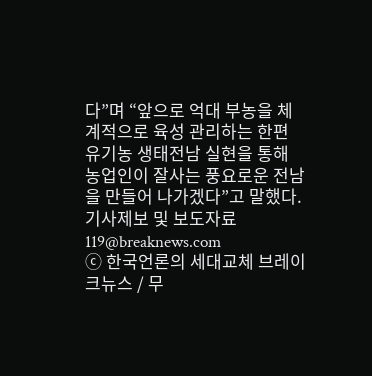다”며 “앞으로 억대 부농을 체계적으로 육성 관리하는 한편 유기농 생태전남 실현을 통해 농업인이 잘사는 풍요로운 전남을 만들어 나가겠다”고 말했다.
기사제보 및 보도자료 119@breaknews.com
ⓒ 한국언론의 세대교체 브레이크뉴스 / 무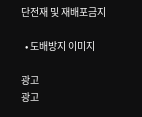단전재 및 재배포금지

  • 도배방지 이미지

광고
광고